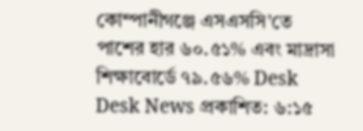কোম্পানীগঞ্জে এসএসসি’তে পাশের হার ৬০.৫১% এবং মাদ্রাসা শিক্ষাবোর্ডে ৭৯.৫৬% Desk Desk News প্রকাশিত: ৬:১৫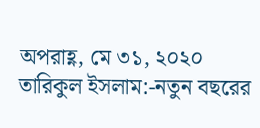অপরাহ্ণ, মে ৩১, ২০২০ তারিকুল ইসলাম:-নতুন বছরের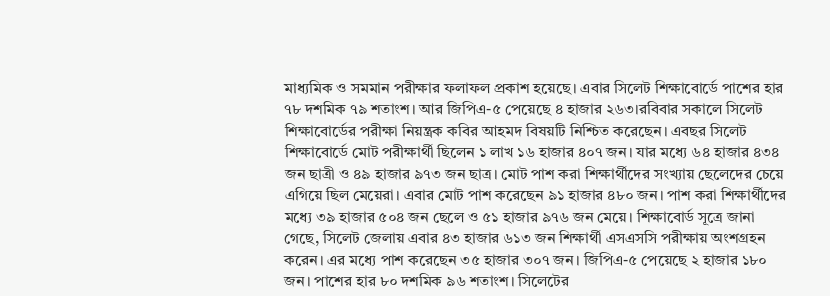মাধ্যমিক ও সমমান পরীক্ষার ফলাফল প্রকাশ হয়েছে। এবার সিলেট শিক্ষাবোর্ডে পাশের হার ৭৮ দশমিক ৭৯ শতাংশ। আর জিপিএ-৫ পেয়েছে ৪ হাজার ২৬৩।রবিবার সকালে সিলেট শিক্ষাবোর্ডের পরীক্ষা নিয়ন্ত্রক কবির আহমদ বিষয়টি নিশ্চিত করেছেন। এবছর সিলেট শিক্ষাবোর্ডে মোট পরীক্ষার্থী ছিলেন ১ লাখ ১৬ হাজার ৪০৭ জন। যার মধ্যে ৬৪ হাজার ৪৩৪ জন ছাত্রী ও ৪৯ হাজার ৯৭৩ জন ছাত্র। মোট পাশ করা শিক্ষার্থীদের সংখ্যায় ছেলেদের চেয়ে এগিয়ে ছিল মেয়েরা। এবার মোট পাশ করেছেন ৯১ হাজার ৪৮০ জন। পাশ করা শিক্ষার্থীদের মধ্যে ৩৯ হাজার ৫০৪ জন ছেলে ও ৫১ হাজার ৯৭৬ জন মেয়ে। শিক্ষাবোর্ড সূত্রে জানা গেছে, সিলেট জেলায় এবার ৪৩ হাজার ৬১৩ জন শিক্ষার্থী এসএসসি পরীক্ষায় অংশগ্রহন করেন। এর মধ্যে পাশ করেছেন ৩৫ হাজার ৩০৭ জন। জিপিএ-৫ পেয়েছে ২ হাজার ১৮০ জন। পাশের হার ৮০ দশমিক ৯৬ শতাংশ। সিলেটের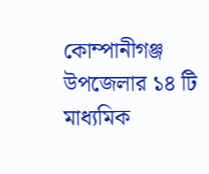কোম্পানীগঞ্জ উপজেলার ১৪ টি মাধ্যমিক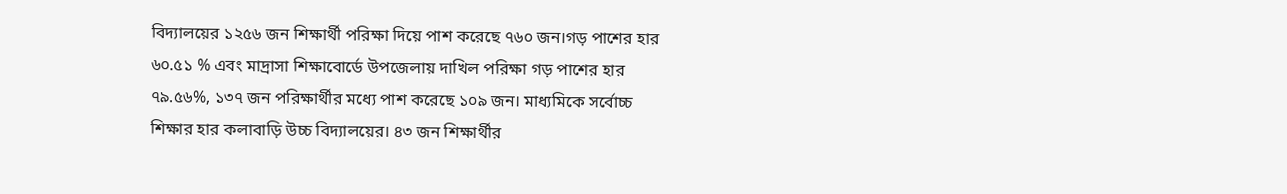বিদ্যালয়ের ১২৫৬ জন শিক্ষার্থী পরিক্ষা দিয়ে পাশ করেছে ৭৬০ জন।গড় পাশের হার ৬০.৫১ % এবং মাদ্রাসা শিক্ষাবোর্ডে উপজেলায় দাখিল পরিক্ষা গড় পাশের হার ৭৯.৫৬%, ১৩৭ জন পরিক্ষার্থীর মধ্যে পাশ করেছে ১০৯ জন। মাধ্যমিকে সর্বোচ্চ শিক্ষার হার কলাবাড়ি উচ্চ বিদ্যালয়ের। ৪৩ জন শিক্ষার্থীর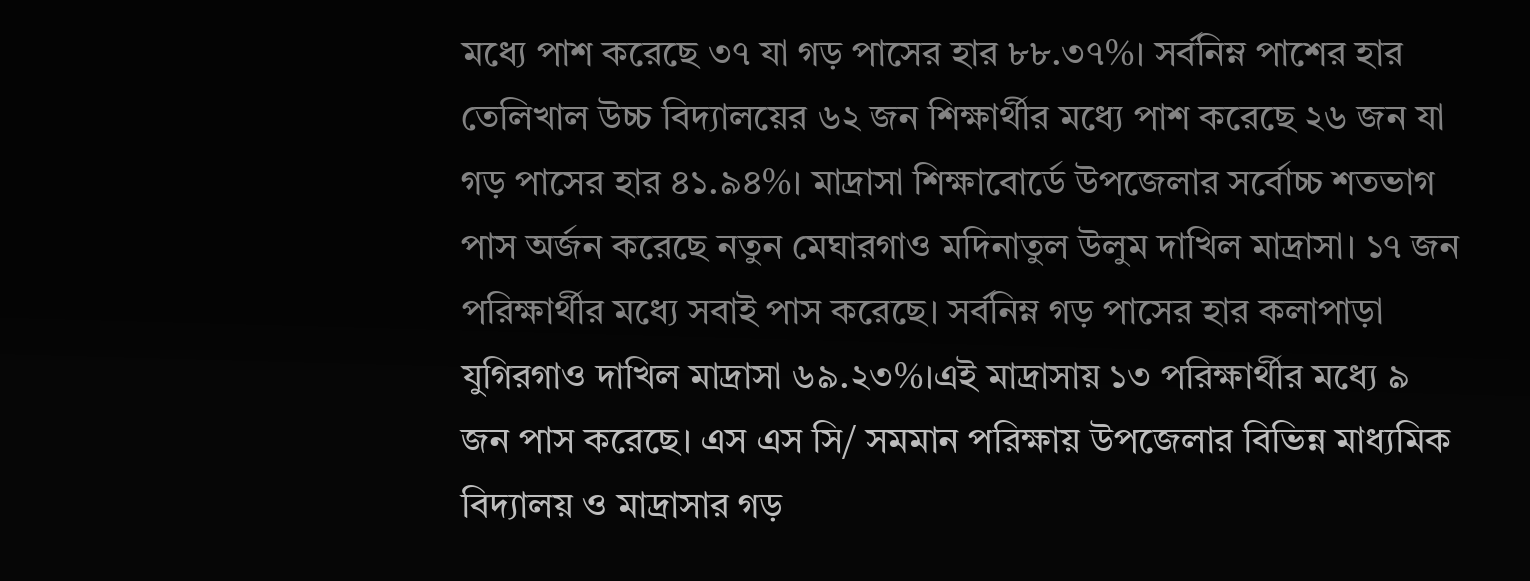মধ্যে পাশ করেছে ৩৭ যা গড় পাসের হার ৮৮.৩৭%। সর্বনিম্ন পাশের হার তেলিখাল উচ্চ বিদ্যালয়ের ৬২ জন শিক্ষার্থীর মধ্যে পাশ করেছে ২৬ জন যা গড় পাসের হার ৪১.৯৪%। মাদ্রাসা শিক্ষাবোর্ডে উপজেলার সর্বোচ্চ শতভাগ পাস অর্জন করেছে নতুন মেঘারগাও মদিনাতুল উলুম দাখিল মাদ্রাসা। ১৭ জন পরিক্ষার্থীর মধ্যে সবাই পাস করেছে। সর্বনিম্ন গড় পাসের হার কলাপাড়া যুগিরগাও দাখিল মাদ্রাসা ৬৯.২৩%।এই মাদ্রাসায় ১৩ পরিক্ষার্থীর মধ্যে ৯ জন পাস করেছে। এস এস সি/ সমমান পরিক্ষায় উপজেলার বিভিন্ন মাধ্যমিক বিদ্যালয় ও মাদ্রাসার গড়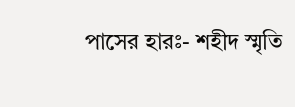পাসের হারঃ- শহীদ স্মৃতি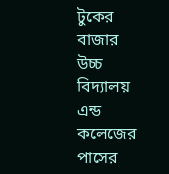টুকের বাজার উচ্চ বিদ্যালয় এন্ড কলেজের পাসের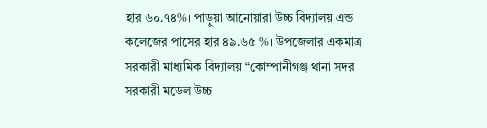হার ৬০.৭৪%। পাড়ুয়া আনোয়ারা উচ্চ বিদ্যালয় এন্ড কলেজের পাসের হার ৪৯.৬৫ %। উপজেলার একমাত্র সরকারী মাধ্যমিক বিদ্যালয় “কোম্পানীগঞ্জ থানা সদর সরকারী মডেল উচ্চ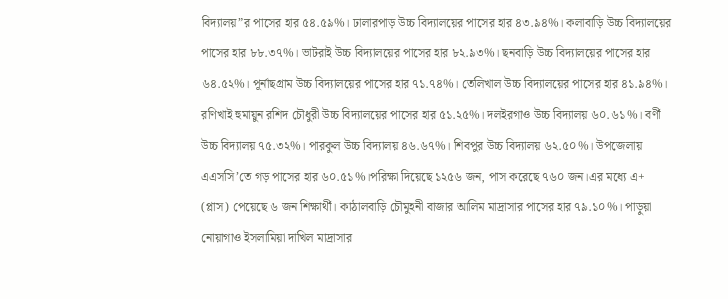বিদ্যালয়”র পাসের হার ৫৪.৫৯%। ঢালারপাড় উচ্চ বিদ্যালয়ের পাসের হার ৪৩.৯৪%। কলাবাড়ি উচ্চ বিদ্যালয়ের পাসের হার ৮৮.৩৭%। ভাটরাই উচ্চ বিদ্যালয়ের পাসের হার ৮২.৯৩%। ছনবাড়ি উচ্চ বিদ্যালয়ের পাসের হার ৬৪.৫২%। পূর্নাছগ্রাম উচ্চ বিদ্যালয়ের পাসের হার ৭১.৭৪%। তেলিখাল উচ্চ বিদ্যালয়ের পাসের হার ৪১.৯৪%। রণিখাই হুমায়ুন রশিদ চৌধুরী উচ্চ বিদ্যালয়ের পাসের হার ৫১.২৫%। দলইরগাও উচ্চ বিদ্যালয় ৬০.৬১%। বর্ণী উচ্চ বিদ্যালয় ৭৫.৩২%। পারকুল উচ্চ বিদ্যালয় ৪৬.৬৭%। শিবপুর উচ্চ বিদ্যালয় ৬২.৫০%। উপজেলায় এএসসি’তে গড় পাসের হার ৬০.৫১%।পরিক্ষা দিয়েছে ১২৫৬ জন, পাস করেছে ৭৬০ জন।এর মধ্যে এ+ (প্লাস) পেয়েছে ৬ জন শিক্ষার্থী। কাঠালবাড়ি চৌমুহনী বাজার আলিম মাদ্রাসার পাসের হার ৭৯.১০%। পাড়ুয়া নোয়াগাও ইসলামিয়া দাখিল মাদ্রাসার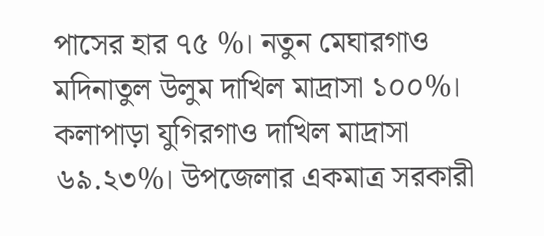পাসের হার ৭৫ %। নতুন মেঘারগাও মদিনাতুল উলুম দাখিল মাদ্রাসা ১০০%। কলাপাড়া যুগিরগাও দাখিল মাদ্রাসা ৬৯.২৩%। উপজেলার একমাত্র সরকারী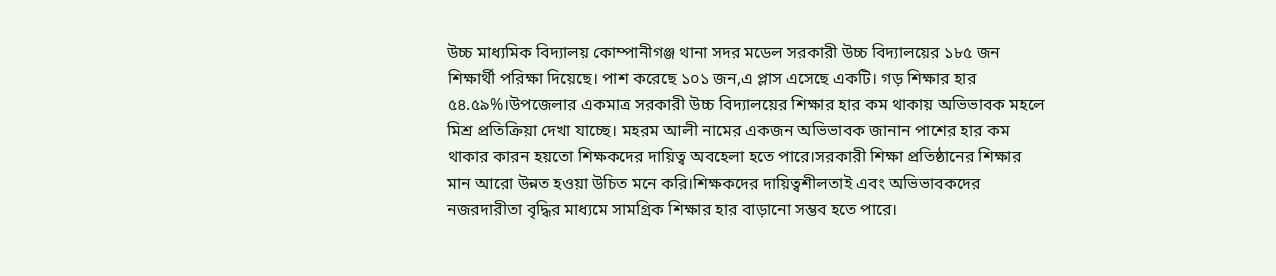উচ্চ মাধ্যমিক বিদ্যালয় কোম্পানীগঞ্জ থানা সদর মডেল সরকারী উচ্চ বিদ্যালয়ের ১৮৫ জন শিক্ষার্থী পরিক্ষা দিয়েছে। পাশ করেছে ১০১ জন,এ প্লাস এসেছে একটি। গড় শিক্ষার হার ৫৪.৫৯%।উপজেলার একমাত্র সরকারী উচ্চ বিদ্যালয়ের শিক্ষার হার কম থাকায় অভিভাবক মহলে মিশ্র প্রতিক্রিয়া দেখা যাচ্ছে। মহরম আলী নামের একজন অভিভাবক জানান পাশের হার কম থাকার কারন হয়তো শিক্ষকদের দায়িত্ব অবহেলা হতে পারে।সরকারী শিক্ষা প্রতিষ্ঠানের শিক্ষার মান আরো উন্নত হওয়া উচিত মনে করি।শিক্ষকদের দায়িত্বশীলতাই এবং অভিভাবকদের নজরদারীতা বৃদ্ধির মাধ্যমে সামগ্রিক শিক্ষার হার বাড়ানো সম্ভব হতে পারে।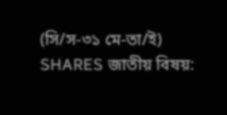(সি/স-৩১ মে-তা/ই) SHARES জাতীয় বিষয়: